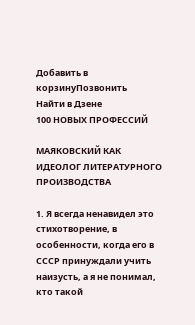Добавить в корзинуПозвонить
Найти в Дзене
100 НОВЫХ ПРОФЕССИЙ

МАЯКОВСКИЙ КАК ИДЕОЛОГ ЛИТЕРАТУРНОГО ПРОИЗВОДСТВА

1. Я всегда ненавидел это стихотворение, в особенности, когда его в СССР принуждали учить наизусть, а я не понимал, кто такой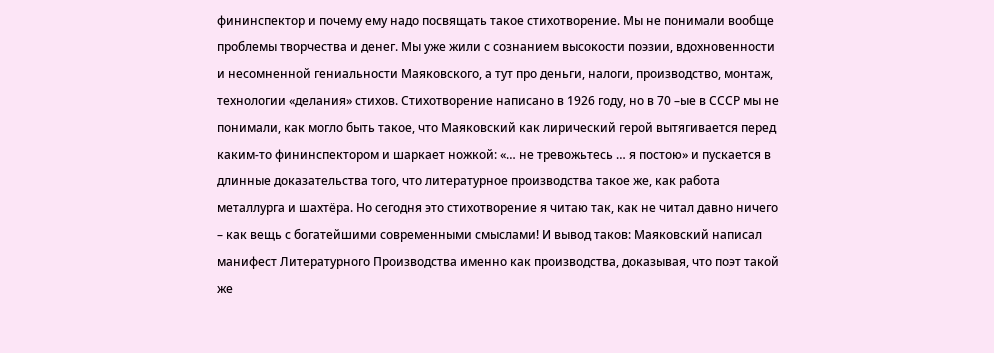фининспектор и почему ему надо посвящать такое стихотворение. Мы не понимали вообще проблемы творчества и денег. Мы уже жили с сознанием высокости поэзии, вдохновенности и несомненной гениальности Маяковского, а тут про деньги, налоги, производство, монтаж, технологии «делания» стихов. Стихотворение написано в 1926 году, но в 70 –ые в СССР мы не понимали, как могло быть такое, что Маяковский как лирический герой вытягивается перед каким-то фининспектором и шаркает ножкой: «… не тревожьтесь … я постою» и пускается в длинные доказательства того, что литературное производства такое же, как работа металлурга и шахтёра. Но сегодня это стихотворение я читаю так, как не читал давно ничего – как вещь с богатейшими современными смыслами! И вывод таков: Маяковский написал манифест Литературного Производства именно как производства, доказывая, что поэт такой же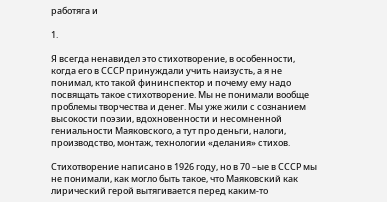работяга и

1.

Я всегда ненавидел это стихотворение, в особенности, когда его в СССР принуждали учить наизусть, а я не понимал, кто такой фининспектор и почему ему надо посвящать такое стихотворение. Мы не понимали вообще проблемы творчества и денег. Мы уже жили с сознанием высокости поэзии, вдохновенности и несомненной гениальности Маяковского, а тут про деньги, налоги, производство, монтаж, технологии «делания» стихов.

Стихотворение написано в 1926 году, но в 70 –ые в СССР мы не понимали, как могло быть такое, что Маяковский как лирический герой вытягивается перед каким-то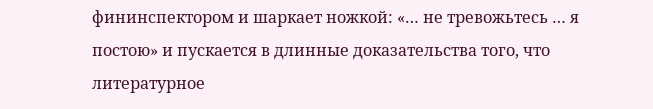фининспектором и шаркает ножкой: «… не тревожьтесь … я постою» и пускается в длинные доказательства того, что литературное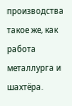производства такое же, как работа металлурга и шахтёра.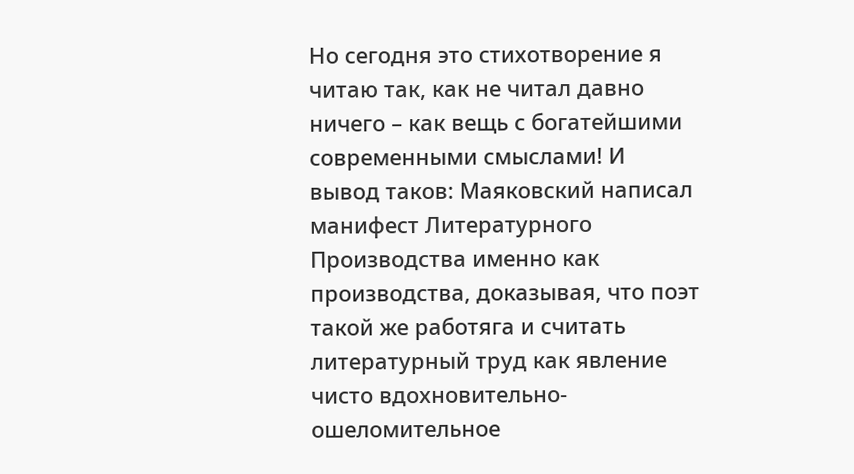Но сегодня это стихотворение я читаю так, как не читал давно ничего – как вещь с богатейшими современными смыслами! И вывод таков: Маяковский написал манифест Литературного Производства именно как производства, доказывая, что поэт такой же работяга и считать литературный труд как явление чисто вдохновительно-ошеломительное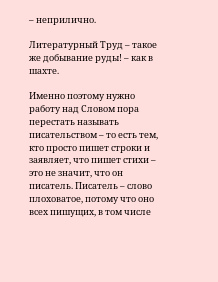– неприлично.

Литературный Труд – такое же добывание руды! – как в шахте.

Именно поэтому нужно работу над Словом пора перестать называть писательством – то есть тем, кто просто пишет строки и заявляет, что пишет стихи – это не значит, что он писатель. Писатель – слово плоховатое, потому что оно всех пишущих, в том числе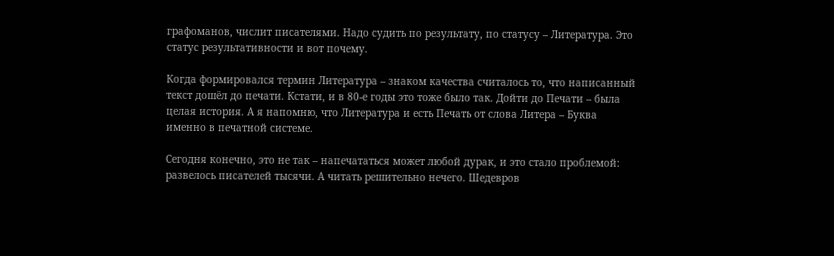графоманов, числит писателями. Надо судить по результату, по статусу – Литература. Это статус результативности и вот почему.

Когда формировался термин Литература – знаком качества считалось то, что написанный текст дошёл до печати. Кстати, и в 80-е годы это тоже было так. Дойти до Печати – была целая история. А я напомню, что Литература и есть Печать от слова Литера – Буква именно в печатной системе.

Сегодня конечно, это не так – напечататься может любой дурак, и это стало проблемой: развелось писателей тысячи. А читать решительно нечего. Шедевров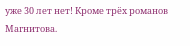уже 30 лет нет! Кроме трёх романов Магнитова.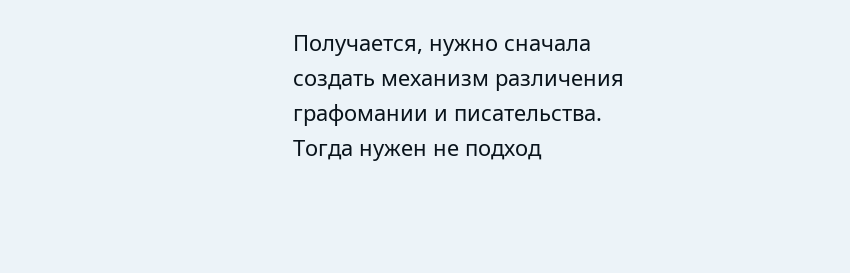Получается, нужно сначала создать механизм различения графомании и писательства. Тогда нужен не подход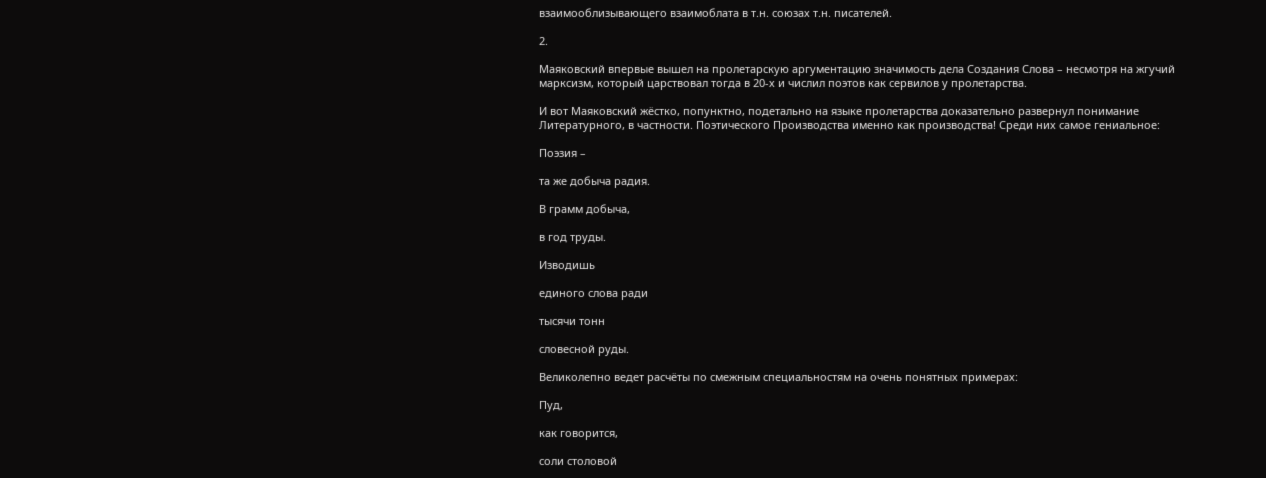взаимооблизывающего взаимоблата в т.н. союзах т.н. писателей.

2.

Маяковский впервые вышел на пролетарскую аргументацию значимость дела Создания Слова – несмотря на жгучий марксизм, который царствовал тогда в 20-х и числил поэтов как сервилов у пролетарства.

И вот Маяковский жёстко, попунктно, подетально на языке пролетарства доказательно развернул понимание Литературного, в частности. Поэтического Производства именно как производства! Среди них самое гениальное:

Поэзия –

та же добыча радия.

В грамм добыча,

в год труды.

Изводишь

единого слова ради

тысячи тонн

словесной руды.

Великолепно ведет расчёты по смежным специальностям на очень понятных примерах:

Пуд,

как говорится,

соли столовой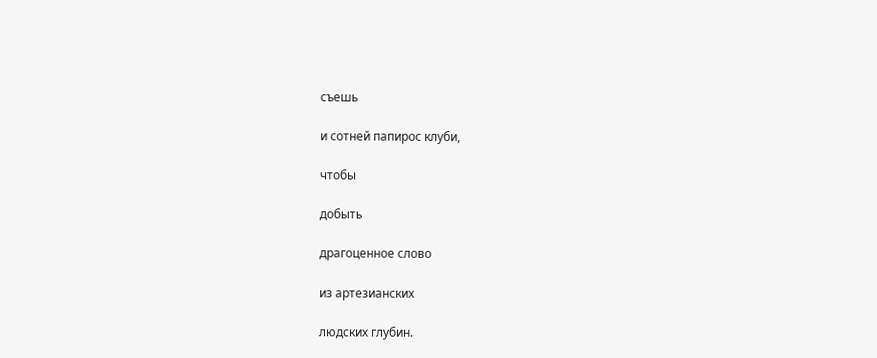съешь

и сотней папирос клуби,

чтобы

добыть

драгоценное слово

из артезианских

людских глубин.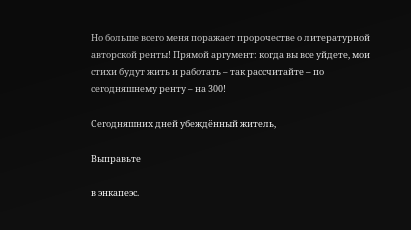Но больше всего меня поражает пророчестве о литературной авторской ренты! Прямой аргумент: когда вы все уйдете, мои стихи будут жить и работать – так рассчитайте – по сегодняшнему ренту – на 300!

Сегодняшних дней убеждённый житель,

Выправьте

в энкапеэс.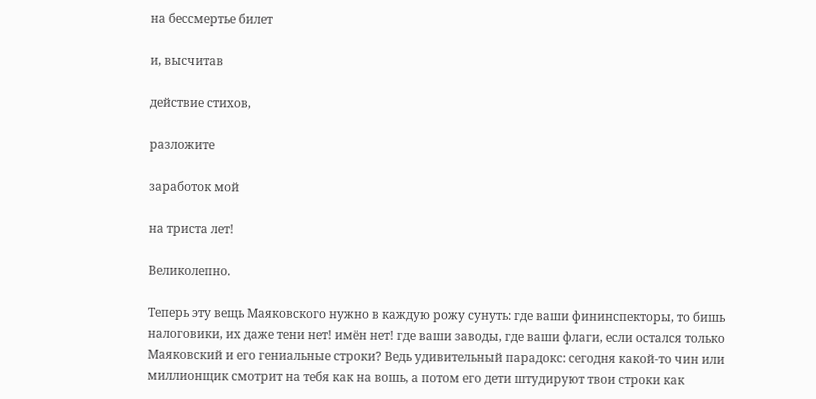на бессмертье билет

и, высчитав

действие стихов,

разложите

заработок мой

на триста лет!

Великолепно.

Теперь эту вещь Маяковского нужно в каждую рожу сунуть: где ваши фининспекторы, то бишь налоговики, их даже тени нет! имён нет! где ваши заводы, где ваши флаги, если остался только Маяковский и его гениальные строки? Ведь удивительный парадокс: сегодня какой-то чин или миллионщик смотрит на тебя как на вошь, а потом его дети штудируют твои строки как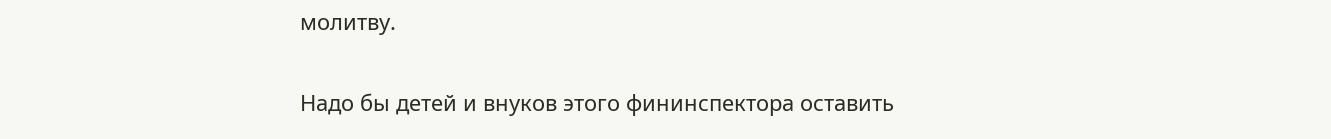молитву.

Надо бы детей и внуков этого фининспектора оставить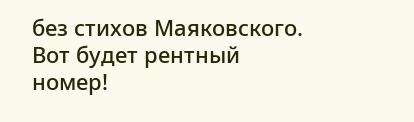без стихов Маяковского. Вот будет рентный номер!